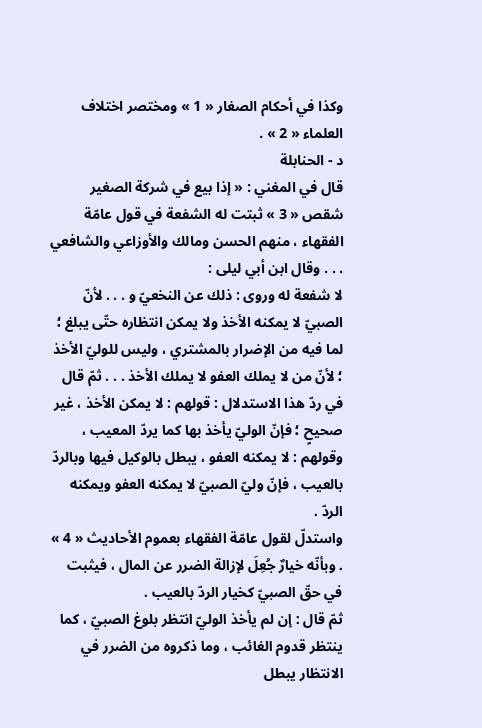وكذا في أحكام الصغار « 1 » ومختصر اختلاف العلماء « 2 » .
د - الحنابلة
قال في المغني : « إذا بيع في شركة الصغير شقص « 3 » ثبتت له الشفعة في قول عامّة الفقهاء ، منهم الحسن ومالك والأوزاعي والشافعي . . . وقال ابن أبي ليلى :
لا شفعة له وروى : ذلك عن النخعيّ و . . . لأنّ الصبيّ لا يمكنه الأخذ ولا يمكن انتظاره حتّى يبلغ ؛ لما فيه من الإضرار بالمشتري ، وليس للوليّ الأخذ ؛ لأنّ من لا يملك العفو لا يملك الأخذ . . . ثمّ قال في ردّ هذا الاستدلال : قولهم : لا يمكن الأخذ ، غير صحيحٍ ؛ فإنّ الوليّ يأخذ بها كما يردّ المعيب ، وقولهم : لا يمكنه العفو ، يبطل بالوكيل فيها وبالردّ بالعيب ، فإنّ وليّ الصبيّ لا يمكنه العفو ويمكنه الردّ .
واستدلّ لقول عامّة الفقهاء بعموم الأحاديث « 4 » . وبأنّه خيارٌ جُعِلَ لإزالة الضرر عن المال ، فيثبت في حقّ الصبيّ كخيار الردّ بالعيب .
ثمّ قال : إن لم يأخذ الوليّ انتظر بلوغ الصبيّ ، كما ينتظر قدوم الغائب ، وما ذكروه من الضرر في الانتظار يبطل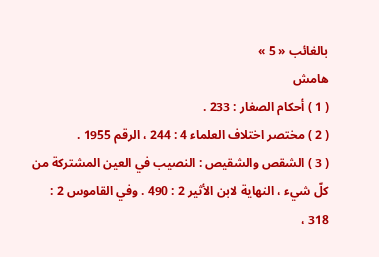بالغائب « 5 »
هامش
( 1 ) أحكام الصغار : 233 .
( 2 ) مختصر اختلاف العلماء 4 : 244 ، الرقم 1955 .
( 3 ) الشقص والشقيص : النصيب في العين المشتركة من كلّ شيء ، النهاية لابن الأثير 2 : 490 . وفي القاموس 2 : 318 ،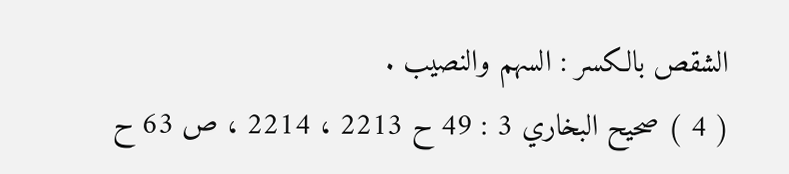الشقص بالكسر : السهم والنصيب .
( 4 ) صحيح البخاري 3 : 49 ح 2213 ، 2214 ، ص 63 ح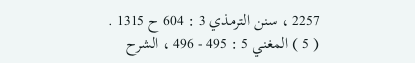2257 ، سنن الترمذي 3 : 604 ح 1315 .
( 5 ) المغني 5 : 495 - 496 ، الشرح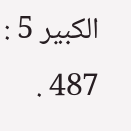الكبير 5 : 487 .